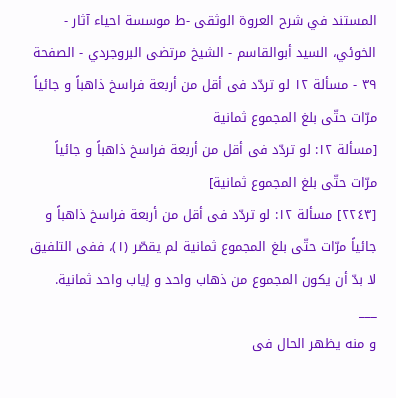المستند في شرح العروة الوثقى -ط موسسة احياء آثار - الخوئي، السيد أبوالقاسم - الشيخ مرتضى البروجردي - الصفحة ٣٩ - مسألة ١٢ لو تردّد فی أقل من أربعة فراسخ ذاهباً و جائیاً مرّات حتّی بلغ المجموع ثمانیة
[مسألة ١٢: لو تردّد فی أقل من أربعة فراسخ ذاهباً و جائیاً مرّات حتّی بلغ المجموع ثمانیة]
[٢٢٤٣] مسألة ١٢: لو تردّد فی أقل من أربعة فراسخ ذاهباً و جائیاً مرّات حتّی بلغ المجموع ثمانیة لم یقصّر (١)، ففی التلفیق لا بدّ أن یکون المجموع من ذهاب واحد و إیاب واحد ثمانیة.
___
و منه یظهر الحال فی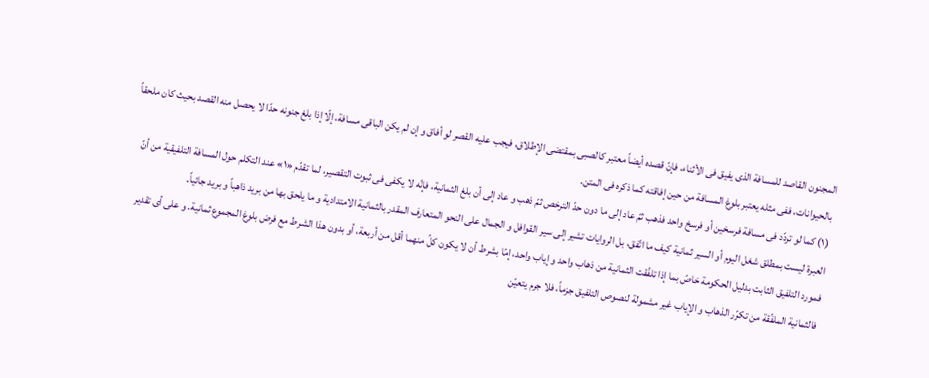المجنون القاصد للمسافة الذی یفیق فی الأثناء، فإنّ قصده أیضاً معتبر کالصبی بمقتضی الإطلاق، فیجب علیه القصر لو أفاق و إن لم یکن الباقی مسافة، إلّا إذا بلغ جنونه حدّا لا یحصل منه القصد بحیث کان ملحقاً بالحیوانات، ففی مثله یعتبر بلوغ المسافة من حین إفاقته کما ذکره فی المتن.
(١) کما لو تردّد فی مسافة فرسخین أو فرسخ واحد فذهب ثمّ عاد إلی ما دون حدّ الترخص ثمّ ذهب و عاد إلی أن بلغ الثمانیة، فإنّه لا یکفی فی ثبوت التقصیر، لما تقدّم «١» عند التکلم حول المسافة التلفیقیة من أنّ العبرة لیست بمطلق شغل الیوم أو السیر ثمانیة کیف ما اتّفق، بل الروایات تشیر إلی سیر القوافل و الجمال علی النحو المتعارف المقدر بالثمانیة الامتدادیة و ما یلحق بها من برید ذاهباً و برید جائیاً.
فمورد التلفیق الثابت بدلیل الحکومة خاصّ بما إذا تلفّقت الثمانیة من ذهاب واحد و إیاب واحد، إمّا بشرط أن لا یکون کلّ منهما أقل من أربعة، أو بدون هذا الشرط مع فرض بلوغ المجموع ثمانیة. و علی أی تقدیر فالثمانیة الملفّقة من تکرّر الذهاب و الإیاب غیر مشمولة لنصوص التلفیق جزماً، فلا جرم یتعیّن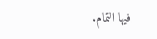فیها التمام.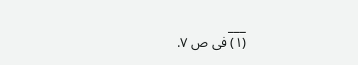___
(١) فی ص ٧.